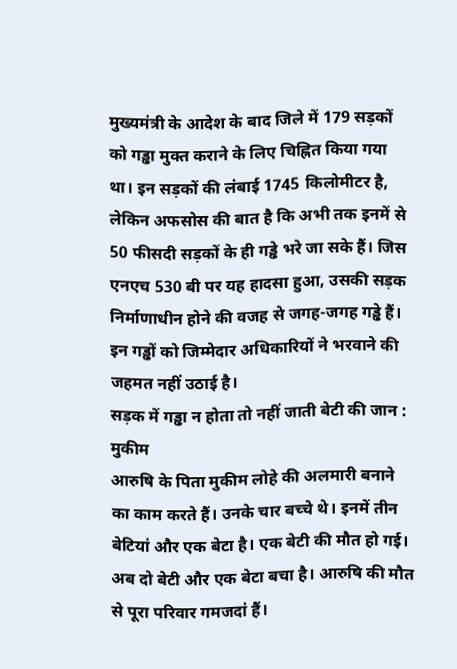मुख्यमंत्री के आदेश के बाद जिले में 179 सड़कों को गड्ढा मुक्त कराने के लिए चिह्नित किया गया था। इन सड़कों की लंबाई 1745 किलोमीटर है, लेकिन अफसोस की बात है कि अभी तक इनमें से 50 फीसदी सड़कों के ही गड्ढे भरे जा सके हैं। जिस एनएच 530 बी पर यह हादसा हुआ, उसकी सड़क निर्माणाधीन होने की वजह से जगह-जगह गड्ढे हैं। इन गड्ढों को जिम्मेदार अधिकारियों ने भरवाने की जहमत नहीं उठाई है।
सड़क में गड्ढा न होता तो नहीं जाती बेटी की जान : मुकीम
आरुषि के पिता मुकीम लोहे की अलमारी बनाने का काम करते हैं। उनके चार बच्चे थे। इनमें तीन बेटियां और एक बेटा है। एक बेटी की मौत हो गई। अब दो बेटी और एक बेटा बचा है। आरुषि की मौत से पूरा परिवार गमजदां हैं।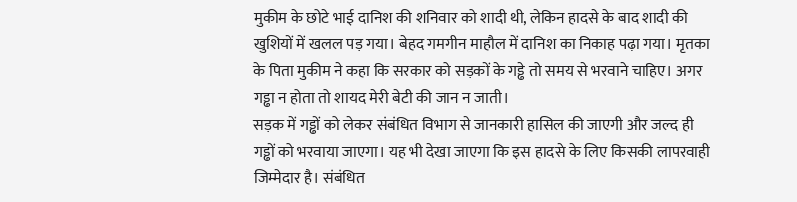मुकीम के छोटे भाई दानिश की शनिवार को शादी थी, लेकिन हादसे के बाद शादी की खुशियों में खलल पड़ गया। बेहद गमगीन माहौल में दानिश का निकाह पढ़ा गया। मृतका के पिता मुकीम ने कहा कि सरकार को सड़कों के गड्ढे तो समय से भरवाने चाहिए। अगर गड्ढा न होता तो शायद मेरी बेटी की जान न जाती।
सड़क में गड्ढों को लेकर संबंधित विभाग से जानकारी हासिल की जाएगी और जल्द ही गड्ढों को भरवाया जाएगा। यह भी देखा जाएगा कि इस हादसे के लिए किसकी लापरवाही जिम्मेदार है। संबंधित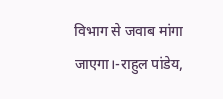विभाग से जवाब मांगा जाएगा।-राहुल पांडेय,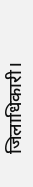जिलाधिकारी।